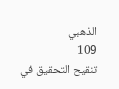الذهبي
109
تنقيح التحقيق في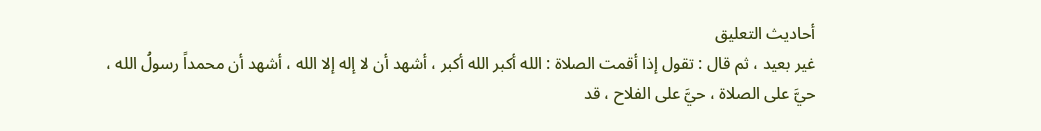أحاديث التعليق
غير بعيد ، ثم قال : تقول إذا أقمت الصلاة : الله أكبر الله أكبر ، أشهد أن لا إله إلا الله ، أشهد أن محمداً رسولُ الله ، حيَّ على الصلاة ، حيَّ على الفلاح ، قد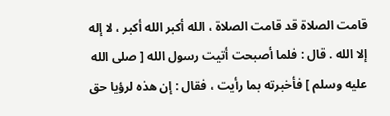قامت الصلاة قد قامت الصلاة ، الله أكبر الله أكبر ، لا إله إلا الله . قال : فلما أصبحت أتيت رسول الله [ صلى الله عليه وسلم ] فأخبرته بما رأيت ، فقال : إن هذه لرؤيا حق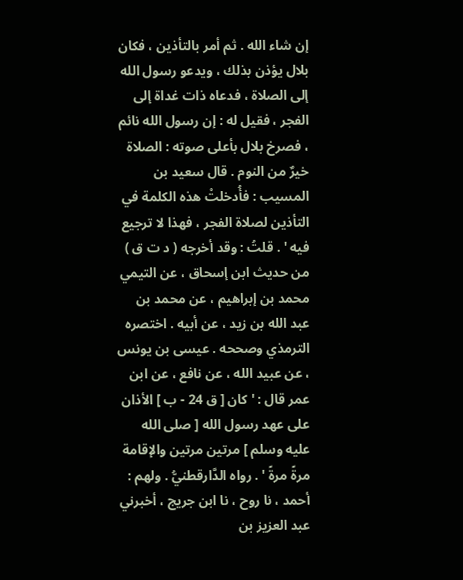إن شاء الله . ثم أمر بالتأذين ، فكان بلال يؤذن بذلك ، ويدعو رسول الله إلى الصلاة ، فدعاه ذات غداة إلى الفجر ، فقيل له : إن رسول الله نائم ، فصرخ بلال بأعلى صوته : الصلاة خيرٌ من النوم . قال سعيد بن المسيب : فأُدخلتْ هذه الكلمة في التأذين لصلاة الفجر ، فهذا لا ترجيع فيه ' . قلتُ : وقد أخرجه ( د ت ق ) من حديث ابن إسحاق ، عن التيمي محمد بن إبراهيم ، عن محمد بن عبد الله بن زيد ، عن أبيه . اختصره الترمذي وصححه . عيسى بن يونس ، عن عبيد الله ، عن نافع ، عن ابن عمر قال : ' كان [ ق 24 - ب ] الأذان على عهد رسول الله [ صلى الله عليه وسلم ] مرتين مرتين والإقامة مرةً مرةً ' . رواه الدَّارقطنيُّ . ولهم : أحمد ، نا روح ، نا ابن جريج ، أخبرني عبد العزيز بن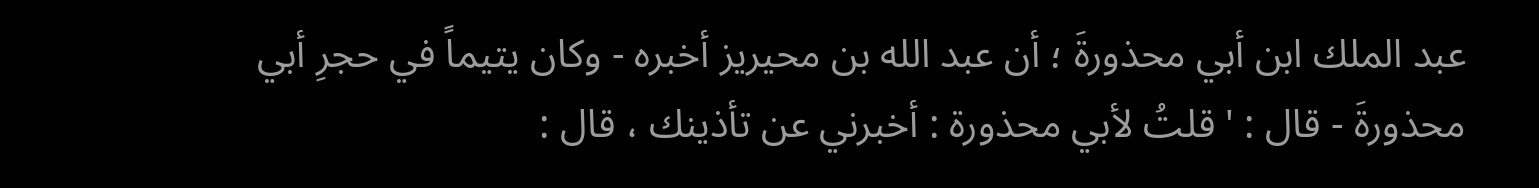عبد الملك ابن أبي محذورةَ ؛ أن عبد الله بن محيريز أخبره - وكان يتيماً في حجرِ أبي محذورةَ - قال : ' قلتُ لأبي محذورة : أخبرني عن تأذينك ، قال :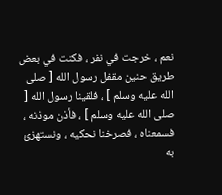نعم ، خرجت في نفر ، فكنت في بعض طريق حنين مقفل رسول الله [ صلى الله عليه وسلم ] ، فلقينا رسول الله [ صلى الله عليه وسلم ] ، فأذن موذنه ، فسمعناه ، فصرخنا نحكيه ، ونستهزئ به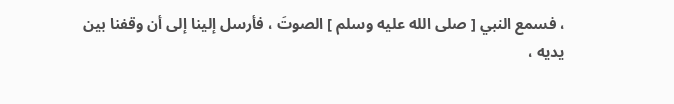، فسمع النبي [ صلى الله عليه وسلم ] الصوتَ ، فأرسل إلينا إلى أن وقفنا بين يديه ،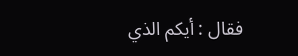فقال : أيكم الذي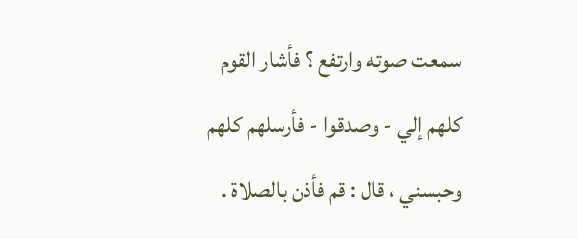سمعت صوته وارتفع ؟ فأشار القوم كلهم إلي - وصدقوا - فأرسلهم كلهم وحبسني ، قال : قم فأذن بالصلاة .